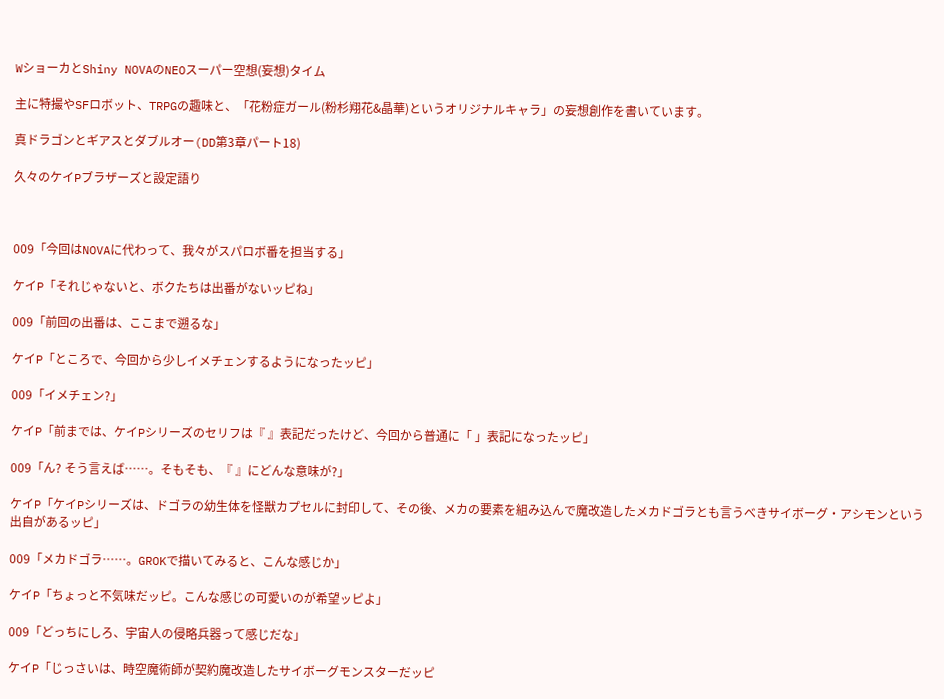WショーカとShiny NOVAのNEOスーパー空想(妄想)タイム

主に特撮やSFロボット、TRPGの趣味と、「花粉症ガール(粉杉翔花&晶華)というオリジナルキャラ」の妄想創作を書いています。

真ドラゴンとギアスとダブルオー(DD第3章パート18)

久々のケイPブラザーズと設定語り



009「今回はNOVAに代わって、我々がスパロボ番を担当する」

ケイP「それじゃないと、ボクたちは出番がないッピね」

009「前回の出番は、ここまで遡るな」

ケイP「ところで、今回から少しイメチェンするようになったッピ」

009「イメチェン?」

ケイP「前までは、ケイPシリーズのセリフは『 』表記だったけど、今回から普通に「 」表記になったッピ」

009「ん? そう言えば……。そもそも、『 』にどんな意味が?」

ケイP「ケイPシリーズは、ドゴラの幼生体を怪獣カプセルに封印して、その後、メカの要素を組み込んで魔改造したメカドゴラとも言うべきサイボーグ・アシモンという出自があるッピ」

009「メカドゴラ……。GROKで描いてみると、こんな感じか」

ケイP「ちょっと不気味だッピ。こんな感じの可愛いのが希望ッピよ」

009「どっちにしろ、宇宙人の侵略兵器って感じだな」

ケイP「じっさいは、時空魔術師が契約魔改造したサイボーグモンスターだッピ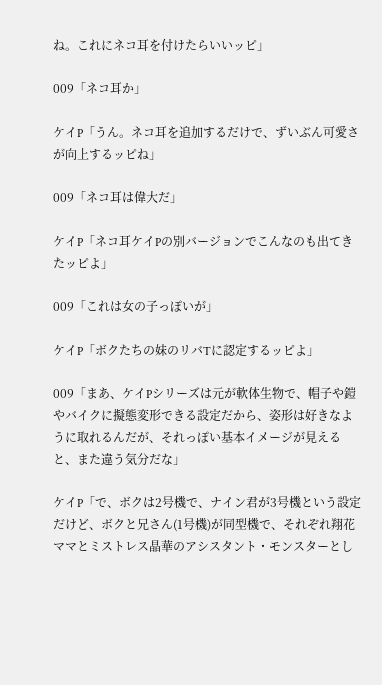ね。これにネコ耳を付けたらいいッピ」

009「ネコ耳か」

ケイP「うん。ネコ耳を追加するだけで、ずいぶん可愛さが向上するッピね」

009「ネコ耳は偉大だ」

ケイP「ネコ耳ケイPの別バージョンでこんなのも出てきたッピよ」

009「これは女の子っぽいが」

ケイP「ボクたちの妹のリバTに認定するッピよ」

009「まあ、ケイPシリーズは元が軟体生物で、帽子や鎧やバイクに擬態変形できる設定だから、姿形は好きなように取れるんだが、それっぽい基本イメージが見えると、また違う気分だな」

ケイP「で、ボクは2号機で、ナイン君が3号機という設定だけど、ボクと兄さん(1号機)が同型機で、それぞれ翔花ママとミストレス晶華のアシスタント・モンスターとし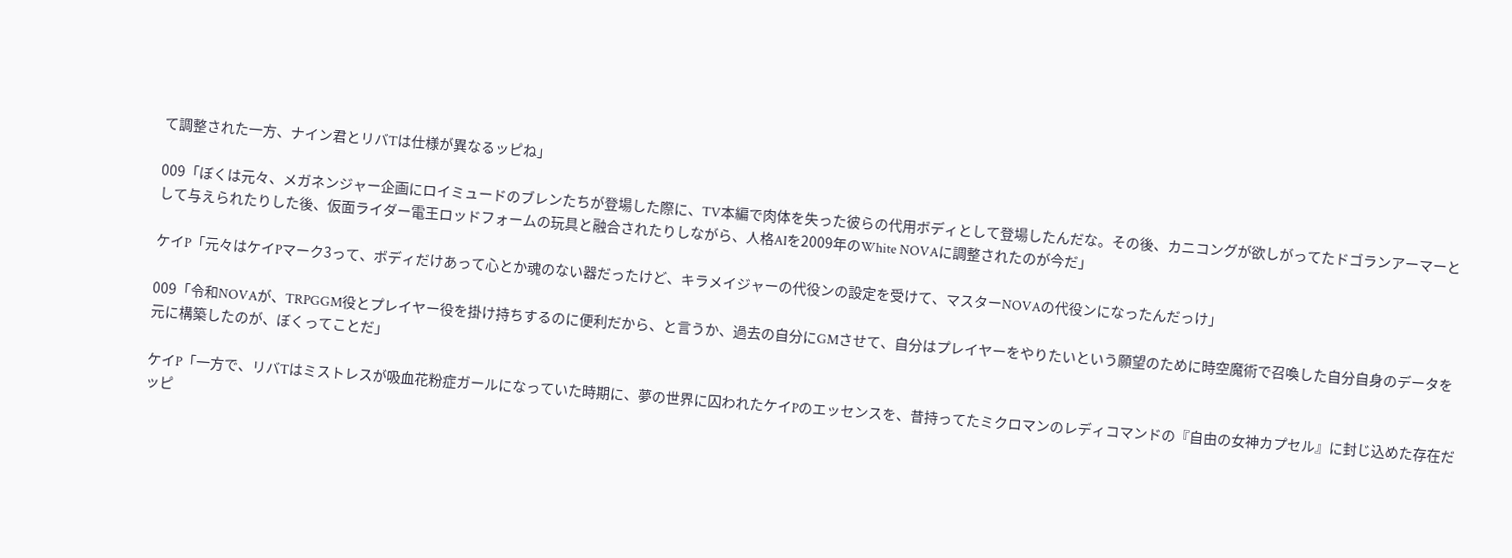て調整された一方、ナイン君とリバTは仕様が異なるッピね」

009「ぼくは元々、メガネンジャー企画にロイミュードのブレンたちが登場した際に、TV本編で肉体を失った彼らの代用ボディとして登場したんだな。その後、カニコングが欲しがってたドゴランアーマーとして与えられたりした後、仮面ライダー電王ロッドフォームの玩具と融合されたりしながら、人格AIを2009年のWhite NOVAに調整されたのが今だ」

ケイP「元々はケイPマーク3って、ボディだけあって心とか魂のない器だったけど、キラメイジャーの代役ンの設定を受けて、マスターNOVAの代役ンになったんだっけ」

009「令和NOVAが、TRPGGM役とプレイヤー役を掛け持ちするのに便利だから、と言うか、過去の自分にGMさせて、自分はプレイヤーをやりたいという願望のために時空魔術で召喚した自分自身のデータを元に構築したのが、ぼくってことだ」

ケイP「一方で、リバTはミストレスが吸血花粉症ガールになっていた時期に、夢の世界に囚われたケイPのエッセンスを、昔持ってたミクロマンのレディコマンドの『自由の女神カプセル』に封じ込めた存在だッピ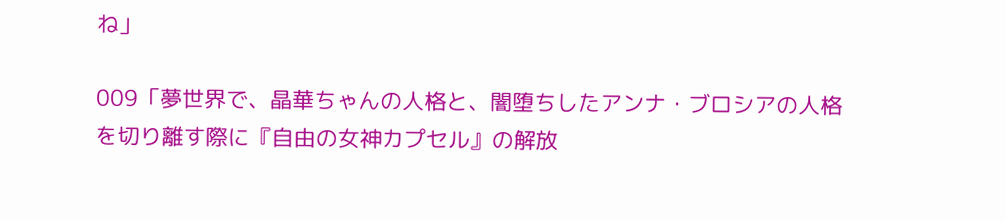ね」

009「夢世界で、晶華ちゃんの人格と、闇堕ちしたアンナ・ブロシアの人格を切り離す際に『自由の女神カプセル』の解放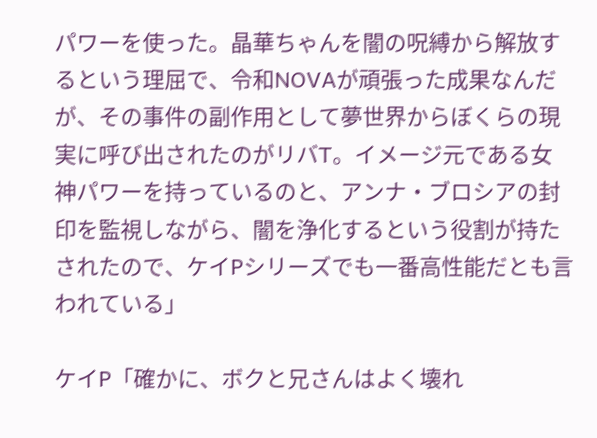パワーを使った。晶華ちゃんを闇の呪縛から解放するという理屈で、令和NOVAが頑張った成果なんだが、その事件の副作用として夢世界からぼくらの現実に呼び出されたのがリバT。イメージ元である女神パワーを持っているのと、アンナ・ブロシアの封印を監視しながら、闇を浄化するという役割が持たされたので、ケイPシリーズでも一番高性能だとも言われている」

ケイP「確かに、ボクと兄さんはよく壊れ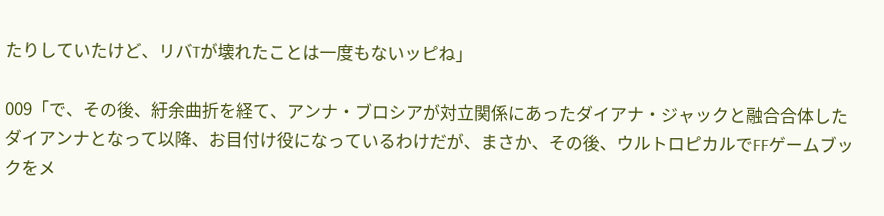たりしていたけど、リバTが壊れたことは一度もないッピね」

009「で、その後、紆余曲折を経て、アンナ・ブロシアが対立関係にあったダイアナ・ジャックと融合合体したダイアンナとなって以降、お目付け役になっているわけだが、まさか、その後、ウルトロピカルでFFゲームブックをメ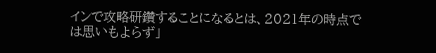インで攻略研鑽することになるとは、2021年の時点では思いもよらず」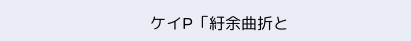ケイP「紆余曲折と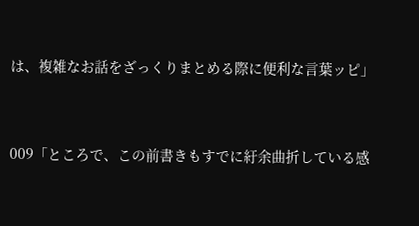は、複雑なお話をざっくりまとめる際に便利な言葉ッピ」



009「ところで、この前書きもすでに紆余曲折している感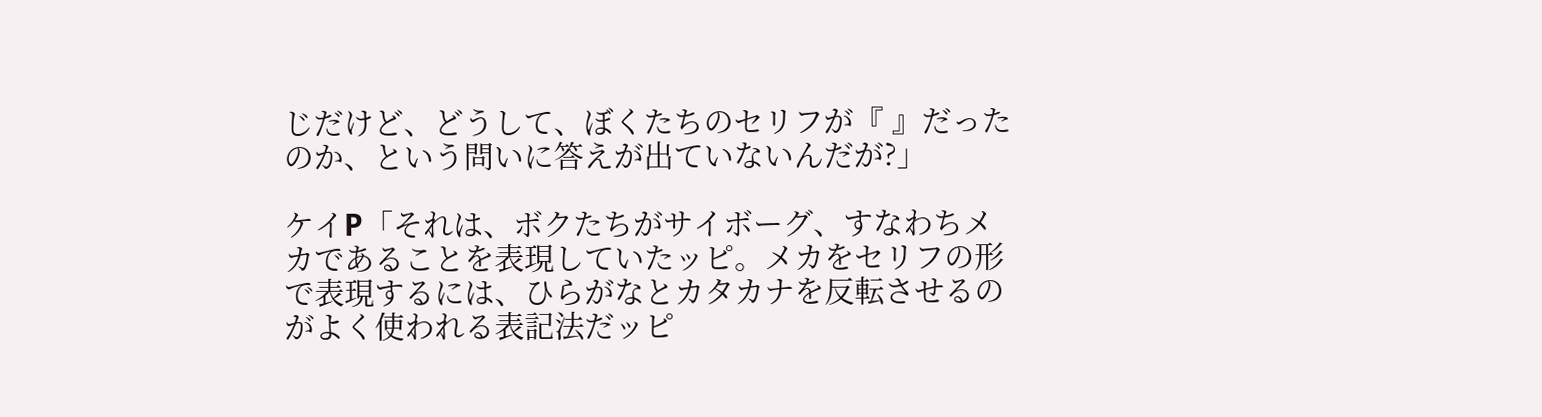じだけど、どうして、ぼくたちのセリフが『 』だったのか、という問いに答えが出ていないんだが?」

ケイP「それは、ボクたちがサイボーグ、すなわちメカであることを表現していたッピ。メカをセリフの形で表現するには、ひらがなとカタカナを反転させるのがよく使われる表記法だッピ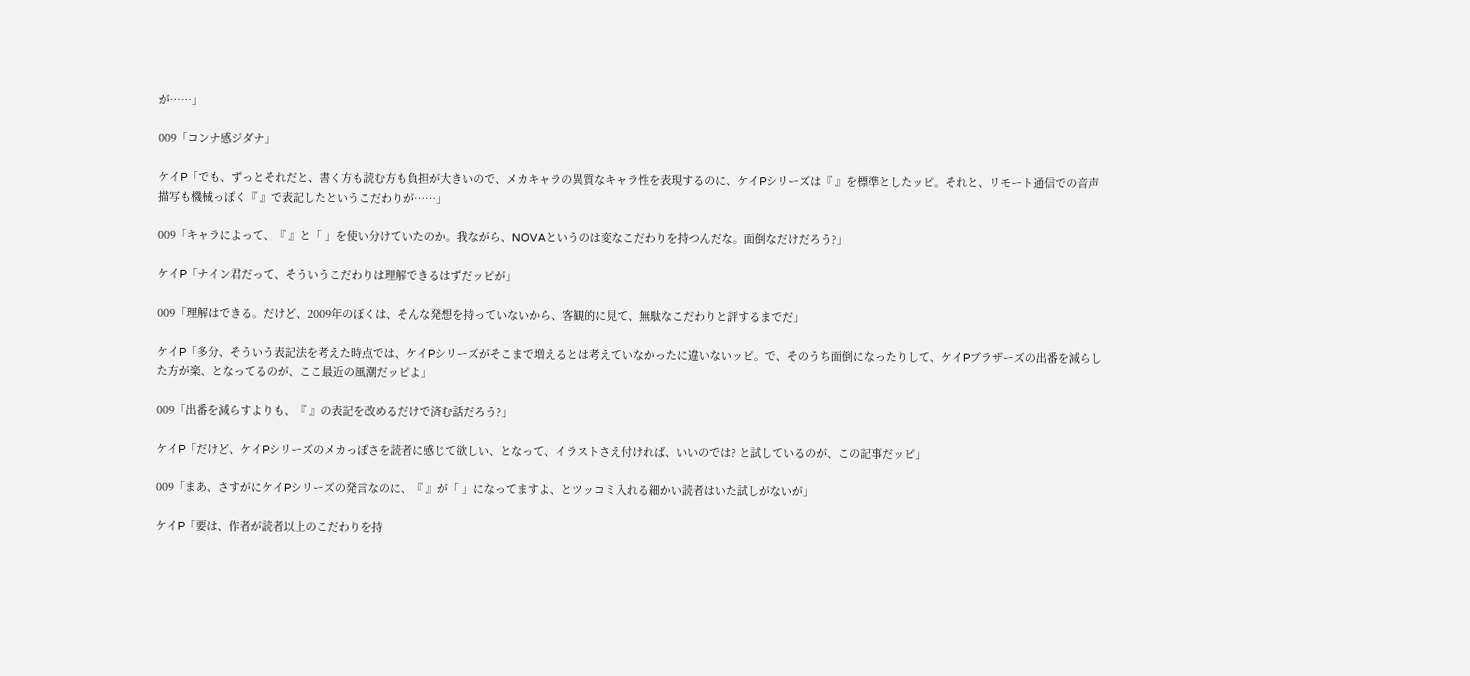が……」

009「コンナ感ジダナ」

ケイP「でも、ずっとそれだと、書く方も読む方も負担が大きいので、メカキャラの異質なキャラ性を表現するのに、ケイPシリーズは『 』を標準としたッピ。それと、リモート通信での音声描写も機械っぽく『 』で表記したというこだわりが……」

009「キャラによって、『 』と「 」を使い分けていたのか。我ながら、NOVAというのは変なこだわりを持つんだな。面倒なだけだろう?」

ケイP「ナイン君だって、そういうこだわりは理解できるはずだッピが」

009「理解はできる。だけど、2009年のぼくは、そんな発想を持っていないから、客観的に見て、無駄なこだわりと評するまでだ」

ケイP「多分、そういう表記法を考えた時点では、ケイPシリーズがそこまで増えるとは考えていなかったに違いないッピ。で、そのうち面倒になったりして、ケイPブラザーズの出番を減らした方が楽、となってるのが、ここ最近の風潮だッピよ」

009「出番を減らすよりも、『 』の表記を改めるだけで済む話だろう?」

ケイP「だけど、ケイPシリーズのメカっぽさを読者に感じて欲しい、となって、イラストさえ付ければ、いいのでは? と試しているのが、この記事だッピ」

009「まあ、さすがにケイPシリーズの発言なのに、『 』が「 」になってますよ、とツッコミ入れる細かい読者はいた試しがないが」

ケイP「要は、作者が読者以上のこだわりを持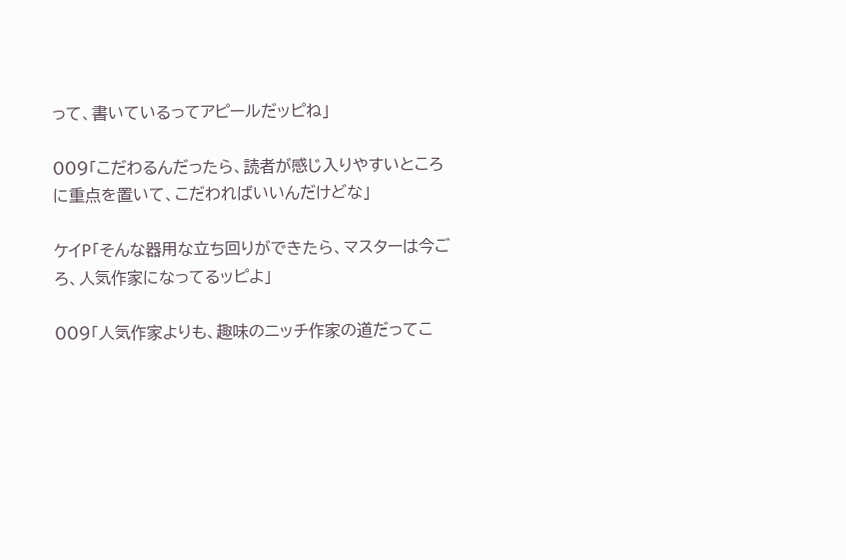って、書いているってアピールだッピね」

009「こだわるんだったら、読者が感じ入りやすいところに重点を置いて、こだわればいいんだけどな」

ケイP「そんな器用な立ち回りができたら、マスターは今ごろ、人気作家になってるッピよ」

009「人気作家よりも、趣味のニッチ作家の道だってこ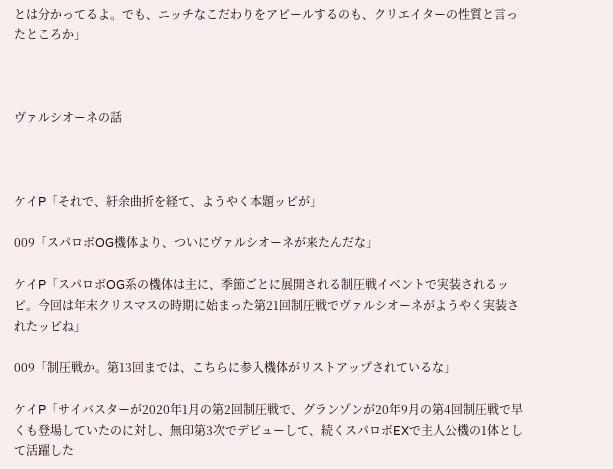とは分かってるよ。でも、ニッチなこだわりをアピールするのも、クリエイターの性質と言ったところか」



ヴァルシオーネの話



ケイP「それで、紆余曲折を経て、ようやく本題ッピが」

009「スパロボOG機体より、ついにヴァルシオーネが来たんだな」

ケイP「スパロボOG系の機体は主に、季節ごとに展開される制圧戦イベントで実装されるッピ。今回は年末クリスマスの時期に始まった第21回制圧戦でヴァルシオーネがようやく実装されたッピね」

009「制圧戦か。第13回までは、こちらに参入機体がリストアップされているな」

ケイP「サイバスターが2020年1月の第2回制圧戦で、グランゾンが20年9月の第4回制圧戦で早くも登場していたのに対し、無印第3次でデビューして、続くスパロボEXで主人公機の1体として活躍した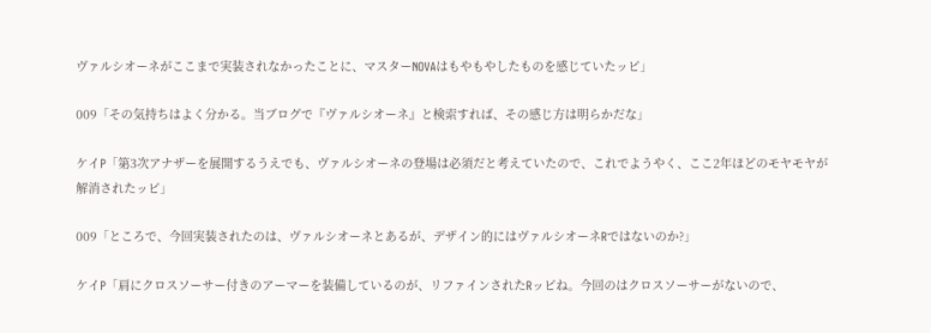ヴァルシオーネがここまで実装されなかったことに、マスターNOVAはもやもやしたものを感じていたッピ」

009「その気持ちはよく分かる。当ブログで『ヴァルシオーネ』と検索すれば、その感じ方は明らかだな」

ケイP「第3次アナザーを展開するうえでも、ヴァルシオーネの登場は必須だと考えていたので、これでようやく、ここ2年ほどのモヤモヤが解消されたッピ」

009「ところで、今回実装されたのは、ヴァルシオーネとあるが、デザイン的にはヴァルシオーネRではないのか?」

ケイP「肩にクロスソーサー付きのアーマーを装備しているのが、リファインされたRッピね。今回のはクロスソーサーがないので、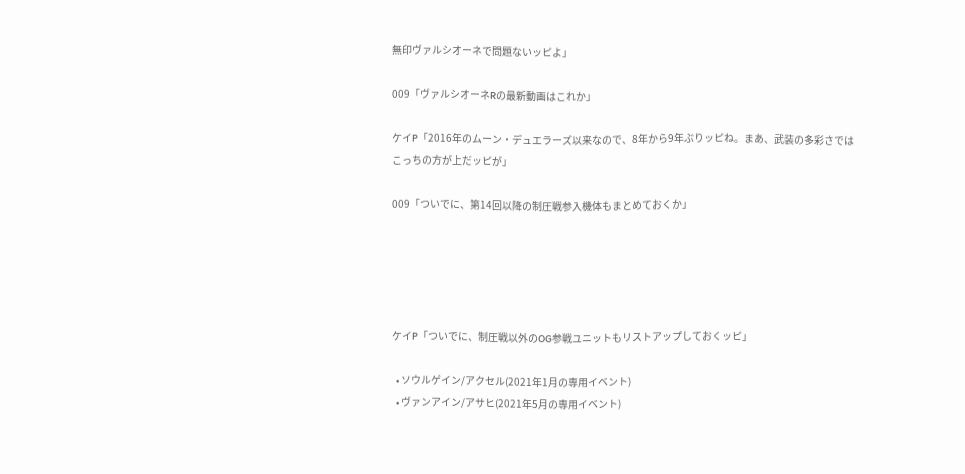無印ヴァルシオーネで問題ないッピよ」

009「ヴァルシオーネRの最新動画はこれか」

ケイP「2016年のムーン・デュエラーズ以来なので、8年から9年ぶりッピね。まあ、武装の多彩さではこっちの方が上だッピが」

009「ついでに、第14回以降の制圧戦参入機体もまとめておくか」





ケイP「ついでに、制圧戦以外のOG参戦ユニットもリストアップしておくッピ」

  • ソウルゲイン/アクセル(2021年1月の専用イベント)
  • ヴァンアイン/アサヒ(2021年5月の専用イベント)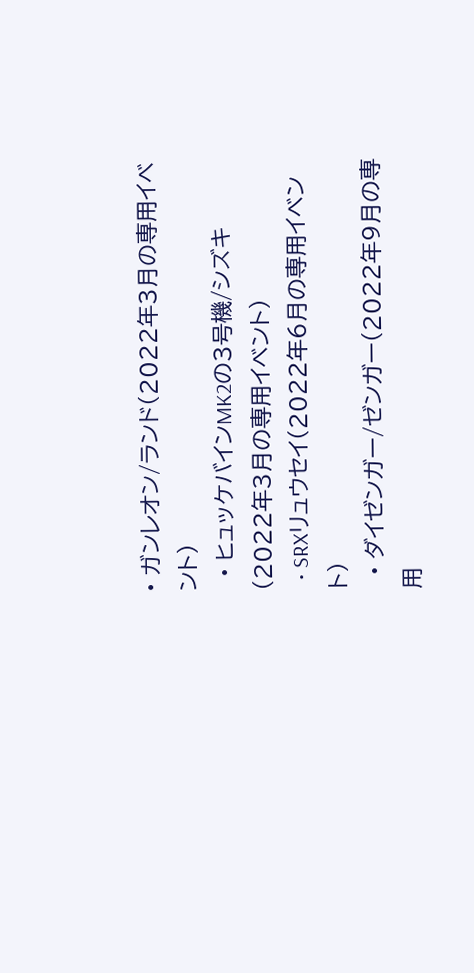• ガンレオン/ランド(2022年3月の専用イベント)
  • ヒュッケバインMK2の3号機/シズキ(2022年3月の専用イベント)
  • SRXリュウセイ(2022年6月の専用イベント)
  • ダイゼンガー/ゼンガー(2022年9月の専用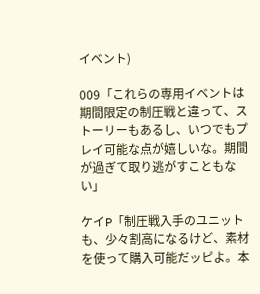イベント)

009「これらの専用イベントは期間限定の制圧戦と違って、ストーリーもあるし、いつでもプレイ可能な点が嬉しいな。期間が過ぎて取り逃がすこともない」

ケイP「制圧戦入手のユニットも、少々割高になるけど、素材を使って購入可能だッピよ。本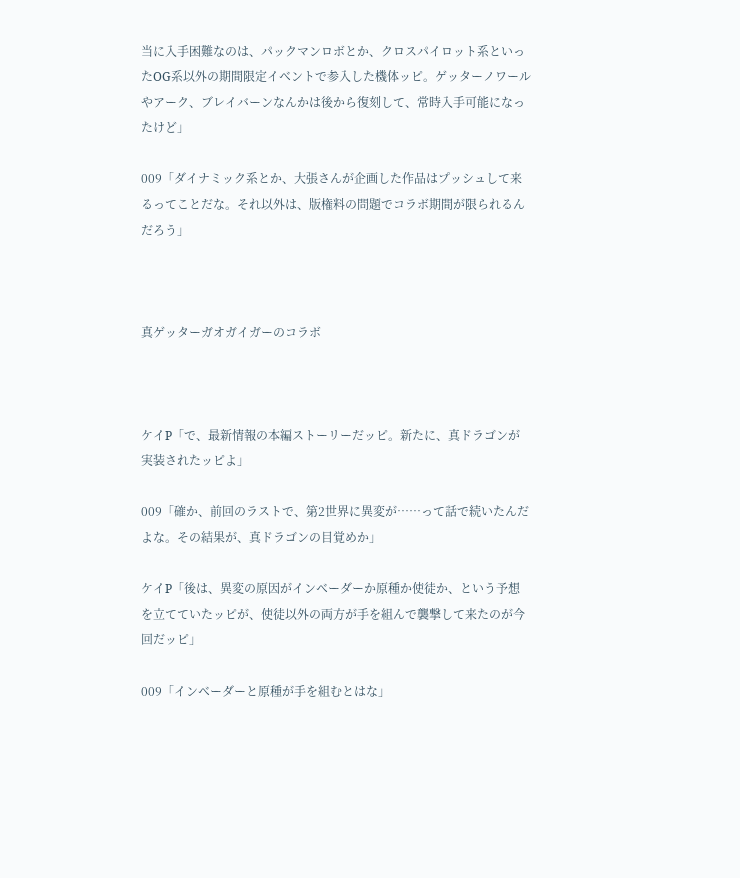当に入手困難なのは、パックマンロボとか、クロスパイロット系といったOG系以外の期間限定イベントで参入した機体ッピ。ゲッターノワールやアーク、ブレイバーンなんかは後から復刻して、常時入手可能になったけど」

009「ダイナミック系とか、大張さんが企画した作品はプッシュして来るってことだな。それ以外は、版権料の問題でコラボ期間が限られるんだろう」



真ゲッターガオガイガーのコラボ



ケイP「で、最新情報の本編ストーリーだッピ。新たに、真ドラゴンが実装されたッピよ」

009「確か、前回のラストで、第2世界に異変が……って話で続いたんだよな。その結果が、真ドラゴンの目覚めか」

ケイP「後は、異変の原因がインベーダーか原種か使徒か、という予想を立てていたッピが、使徒以外の両方が手を組んで襲撃して来たのが今回だッピ」

009「インベーダーと原種が手を組むとはな」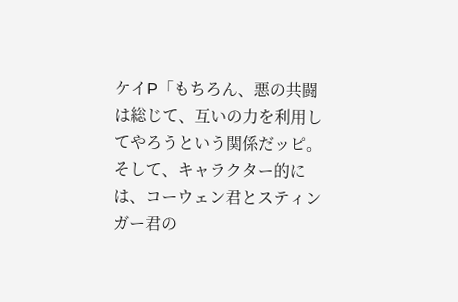ケイP「もちろん、悪の共闘は総じて、互いの力を利用してやろうという関係だッピ。そして、キャラクター的には、コーウェン君とスティンガー君の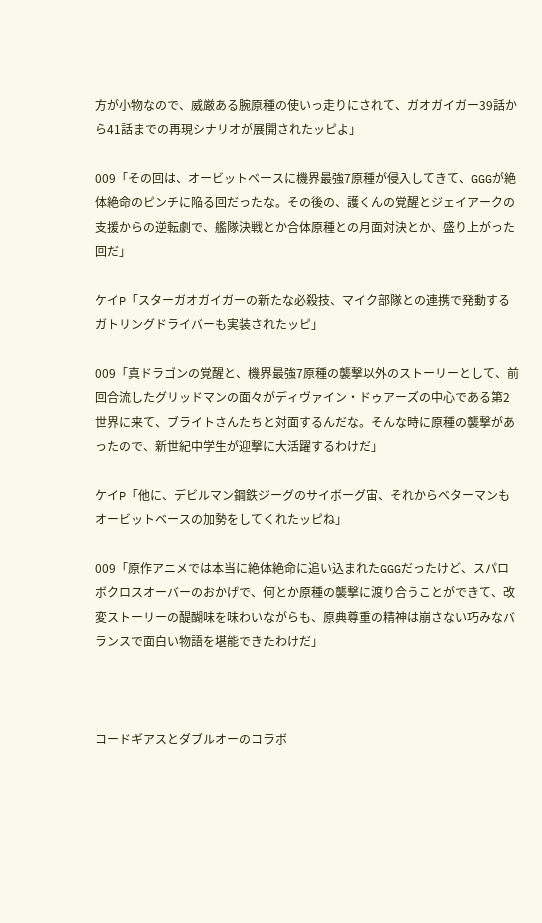方が小物なので、威厳ある腕原種の使いっ走りにされて、ガオガイガー39話から41話までの再現シナリオが展開されたッピよ」

009「その回は、オービットベースに機界最強7原種が侵入してきて、GGGが絶体絶命のピンチに陥る回だったな。その後の、護くんの覚醒とジェイアークの支援からの逆転劇で、艦隊決戦とか合体原種との月面対決とか、盛り上がった回だ」

ケイP「スターガオガイガーの新たな必殺技、マイク部隊との連携で発動するガトリングドライバーも実装されたッピ」

009「真ドラゴンの覚醒と、機界最強7原種の襲撃以外のストーリーとして、前回合流したグリッドマンの面々がディヴァイン・ドゥアーズの中心である第2世界に来て、ブライトさんたちと対面するんだな。そんな時に原種の襲撃があったので、新世紀中学生が迎撃に大活躍するわけだ」

ケイP「他に、デビルマン鋼鉄ジーグのサイボーグ宙、それからベターマンもオービットベースの加勢をしてくれたッピね」

009「原作アニメでは本当に絶体絶命に追い込まれたGGGだったけど、スパロボクロスオーバーのおかげで、何とか原種の襲撃に渡り合うことができて、改変ストーリーの醍醐味を味わいながらも、原典尊重の精神は崩さない巧みなバランスで面白い物語を堪能できたわけだ」



コードギアスとダブルオーのコラボ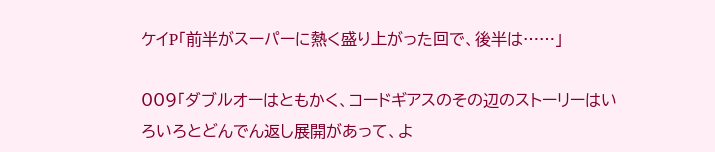ケイP「前半がスーパーに熱く盛り上がった回で、後半は……」

009「ダブルオーはともかく、コードギアスのその辺のストーリーはいろいろとどんでん返し展開があって、よ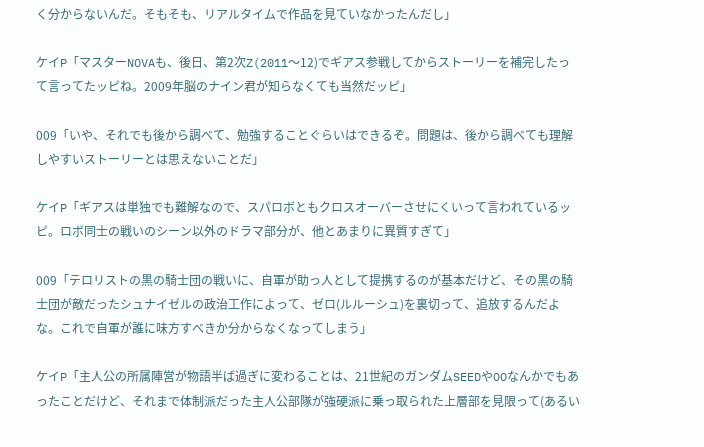く分からないんだ。そもそも、リアルタイムで作品を見ていなかったんだし」

ケイP「マスターNOVAも、後日、第2次Z(2011〜12)でギアス参戦してからストーリーを補完したって言ってたッピね。2009年脳のナイン君が知らなくても当然だッピ」

009「いや、それでも後から調べて、勉強することぐらいはできるぞ。問題は、後から調べても理解しやすいストーリーとは思えないことだ」

ケイP「ギアスは単独でも難解なので、スパロボともクロスオーバーさせにくいって言われているッピ。ロボ同士の戦いのシーン以外のドラマ部分が、他とあまりに異質すぎて」

009「テロリストの黒の騎士団の戦いに、自軍が助っ人として提携するのが基本だけど、その黒の騎士団が敵だったシュナイゼルの政治工作によって、ゼロ(ルルーシュ)を裏切って、追放するんだよな。これで自軍が誰に味方すべきか分からなくなってしまう」

ケイP「主人公の所属陣営が物語半ば過ぎに変わることは、21世紀のガンダムSEEDやOOなんかでもあったことだけど、それまで体制派だった主人公部隊が強硬派に乗っ取られた上層部を見限って(あるい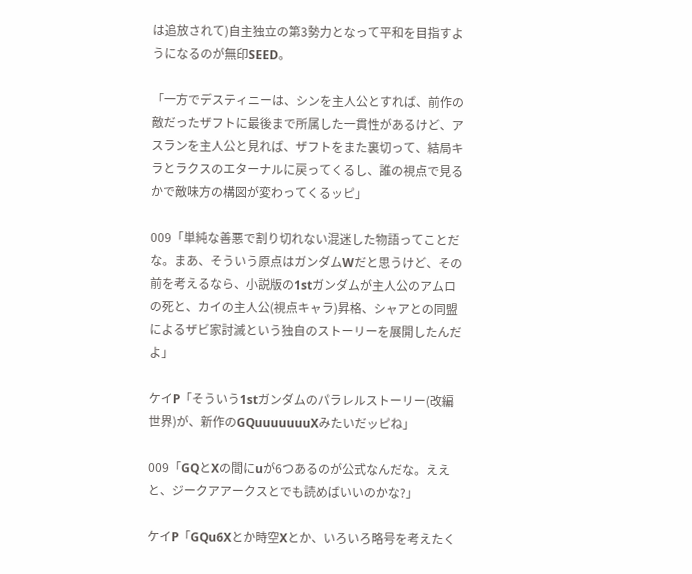は追放されて)自主独立の第3勢力となって平和を目指すようになるのが無印SEED。

「一方でデスティニーは、シンを主人公とすれば、前作の敵だったザフトに最後まで所属した一貫性があるけど、アスランを主人公と見れば、ザフトをまた裏切って、結局キラとラクスのエターナルに戻ってくるし、誰の視点で見るかで敵味方の構図が変わってくるッピ」

009「単純な善悪で割り切れない混迷した物語ってことだな。まあ、そういう原点はガンダムWだと思うけど、その前を考えるなら、小説版の1stガンダムが主人公のアムロの死と、カイの主人公(視点キャラ)昇格、シャアとの同盟によるザビ家討滅という独自のストーリーを展開したんだよ」

ケイP「そういう1stガンダムのパラレルストーリー(改編世界)が、新作のGQuuuuuuuXみたいだッピね」

009「GQとXの間にuが6つあるのが公式なんだな。ええと、ジークアアークスとでも読めばいいのかな?」

ケイP「GQu6Xとか時空Xとか、いろいろ略号を考えたく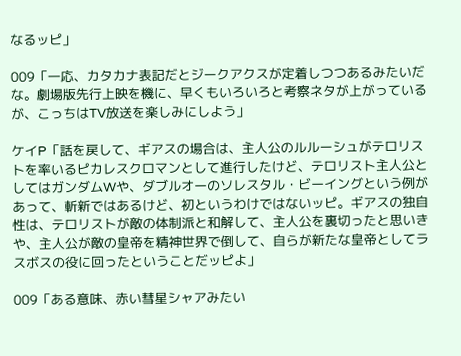なるッピ」

009「一応、カタカナ表記だとジークアクスが定着しつつあるみたいだな。劇場版先行上映を機に、早くもいろいろと考察ネタが上がっているが、こっちはTV放送を楽しみにしよう」

ケイP「話を戻して、ギアスの場合は、主人公のルルーシュがテロリストを率いるピカレスクロマンとして進行したけど、テロリスト主人公としてはガンダムWや、ダブルオーのソレスタル・ビーイングという例があって、斬新ではあるけど、初というわけではないッピ。ギアスの独自性は、テロリストが敵の体制派と和解して、主人公を裏切ったと思いきや、主人公が敵の皇帝を精神世界で倒して、自らが新たな皇帝としてラスボスの役に回ったということだッピよ」

009「ある意味、赤い彗星シャアみたい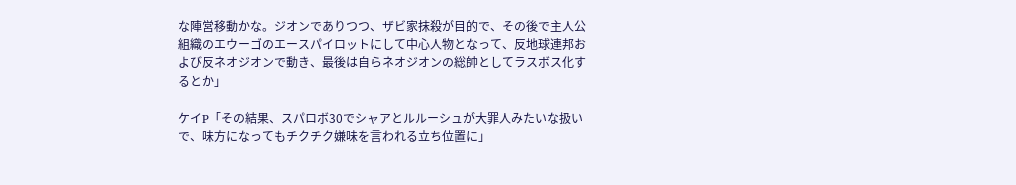な陣営移動かな。ジオンでありつつ、ザビ家抹殺が目的で、その後で主人公組織のエウーゴのエースパイロットにして中心人物となって、反地球連邦および反ネオジオンで動き、最後は自らネオジオンの総帥としてラスボス化するとか」

ケイP「その結果、スパロボ30でシャアとルルーシュが大罪人みたいな扱いで、味方になってもチクチク嫌味を言われる立ち位置に」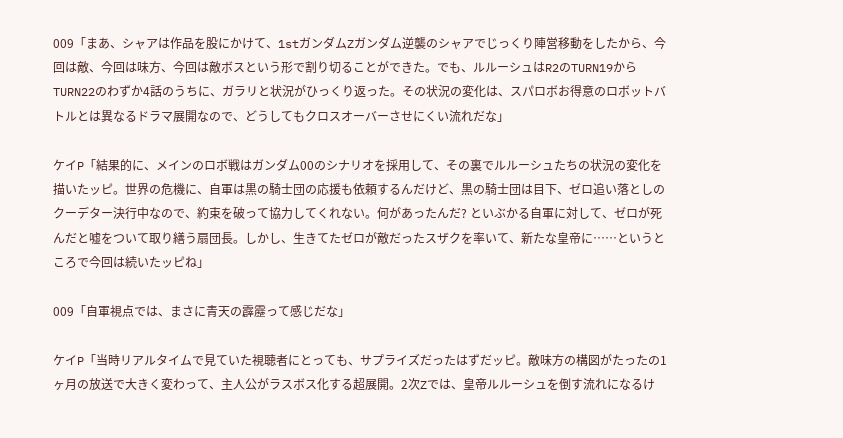009「まあ、シャアは作品を股にかけて、1stガンダムZガンダム逆襲のシャアでじっくり陣営移動をしたから、今回は敵、今回は味方、今回は敵ボスという形で割り切ることができた。でも、ルルーシュはR2のTURN19からTURN22のわずか4話のうちに、ガラリと状況がひっくり返った。その状況の変化は、スパロボお得意のロボットバトルとは異なるドラマ展開なので、どうしてもクロスオーバーさせにくい流れだな」

ケイP「結果的に、メインのロボ戦はガンダム00のシナリオを採用して、その裏でルルーシュたちの状況の変化を描いたッピ。世界の危機に、自軍は黒の騎士団の応援も依頼するんだけど、黒の騎士団は目下、ゼロ追い落としのクーデター決行中なので、約束を破って協力してくれない。何があったんだ? といぶかる自軍に対して、ゼロが死んだと嘘をついて取り繕う扇団長。しかし、生きてたゼロが敵だったスザクを率いて、新たな皇帝に……というところで今回は続いたッピね」

009「自軍視点では、まさに青天の霹靂って感じだな」

ケイP「当時リアルタイムで見ていた視聴者にとっても、サプライズだったはずだッピ。敵味方の構図がたったの1ヶ月の放送で大きく変わって、主人公がラスボス化する超展開。2次Zでは、皇帝ルルーシュを倒す流れになるけ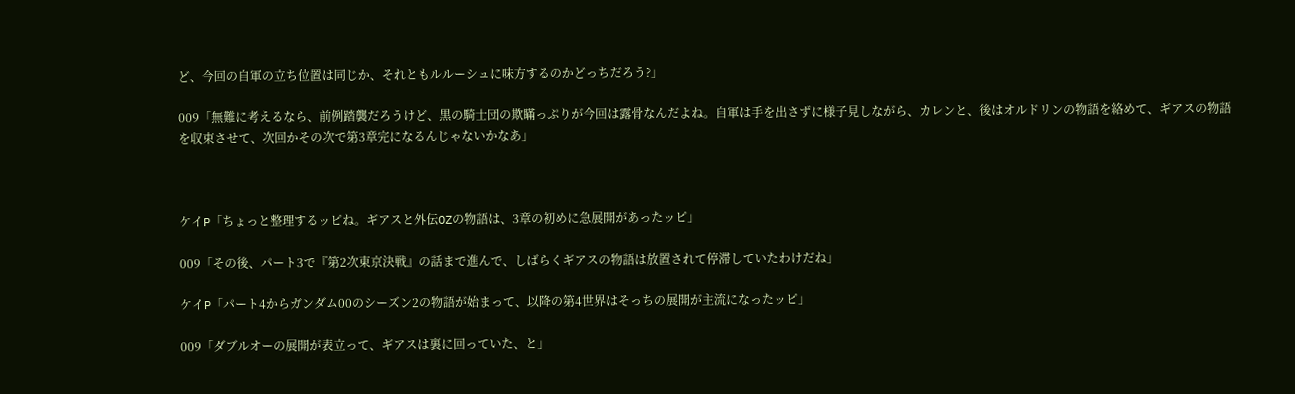ど、今回の自軍の立ち位置は同じか、それともルルーシュに味方するのかどっちだろう?」

009「無難に考えるなら、前例踏襲だろうけど、黒の騎士団の欺瞞っぷりが今回は露骨なんだよね。自軍は手を出さずに様子見しながら、カレンと、後はオルドリンの物語を絡めて、ギアスの物語を収束させて、次回かその次で第3章完になるんじゃないかなあ」



ケイP「ちょっと整理するッピね。ギアスと外伝OZの物語は、3章の初めに急展開があったッピ」

009「その後、パート3で『第2次東京決戦』の話まで進んで、しばらくギアスの物語は放置されて停滞していたわけだね」

ケイP「パート4からガンダム00のシーズン2の物語が始まって、以降の第4世界はそっちの展開が主流になったッピ」

009「ダブルオーの展開が表立って、ギアスは裏に回っていた、と」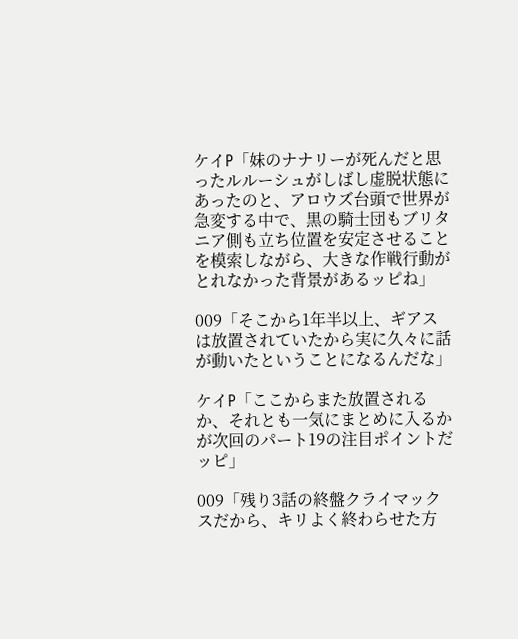ケイP「妹のナナリーが死んだと思ったルルーシュがしばし虚脱状態にあったのと、アロウズ台頭で世界が急変する中で、黒の騎士団もブリタニア側も立ち位置を安定させることを模索しながら、大きな作戦行動がとれなかった背景があるッピね」

009「そこから1年半以上、ギアスは放置されていたから実に久々に話が動いたということになるんだな」

ケイP「ここからまた放置されるか、それとも一気にまとめに入るかが次回のパート19の注目ポイントだッピ」

009「残り3話の終盤クライマックスだから、キリよく終わらせた方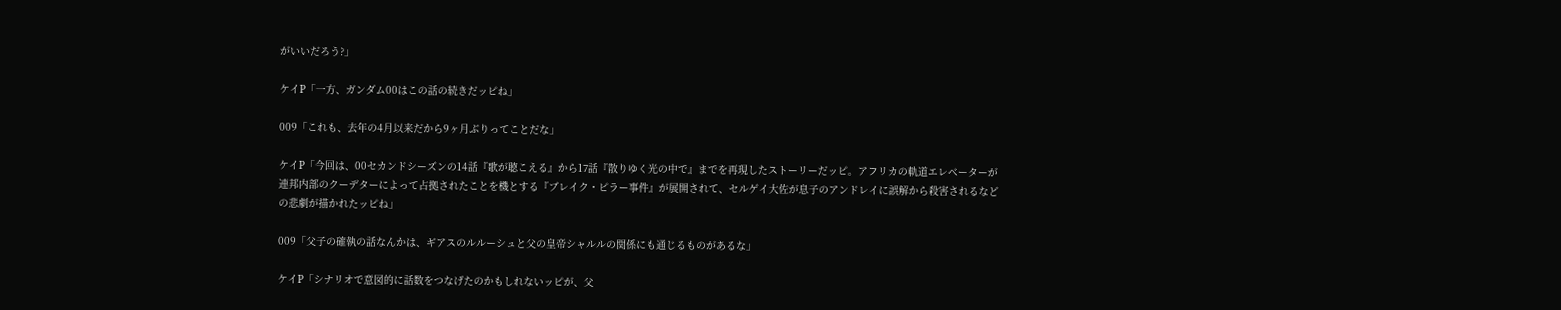がいいだろう?」

ケイP「一方、ガンダム00はこの話の続きだッピね」

009「これも、去年の4月以来だから9ヶ月ぶりってことだな」

ケイP「今回は、00セカンドシーズンの14話『歌が聴こえる』から17話『散りゆく光の中で』までを再現したストーリーだッピ。アフリカの軌道エレベーターが連邦内部のクーデターによって占拠されたことを機とする『ブレイク・ピラー事件』が展開されて、セルゲイ大佐が息子のアンドレイに誤解から殺害されるなどの悲劇が描かれたッピね」

009「父子の確執の話なんかは、ギアスのルルーシュと父の皇帝シャルルの関係にも通じるものがあるな」

ケイP「シナリオで意図的に話数をつなげたのかもしれないッピが、父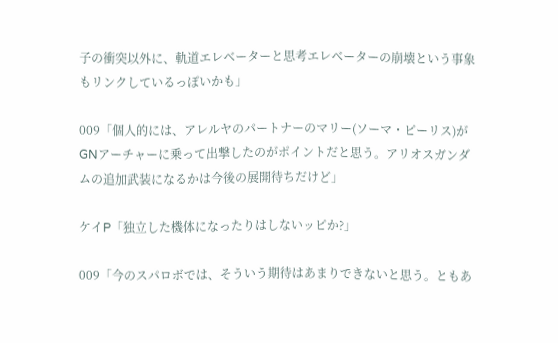子の衝突以外に、軌道エレベーターと思考エレベーターの崩壊という事象もリンクしているっぽいかも」

009「個人的には、アレルヤのパートナーのマリー(ソーマ・ピーリス)がGNアーチャーに乗って出撃したのがポイントだと思う。アリオスガンダムの追加武装になるかは今後の展開待ちだけど」

ケイP「独立した機体になったりはしないッピか?」

009「今のスパロボでは、そういう期待はあまりできないと思う。ともあ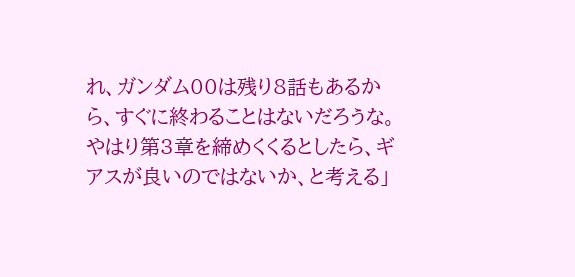れ、ガンダム00は残り8話もあるから、すぐに終わることはないだろうな。やはり第3章を締めくくるとしたら、ギアスが良いのではないか、と考える」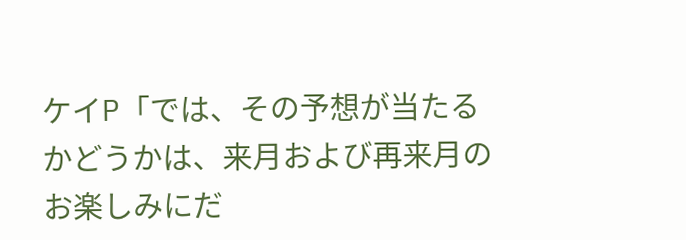ケイP「では、その予想が当たるかどうかは、来月および再来月のお楽しみにだ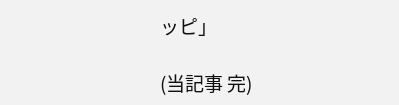ッピ」

(当記事 完)